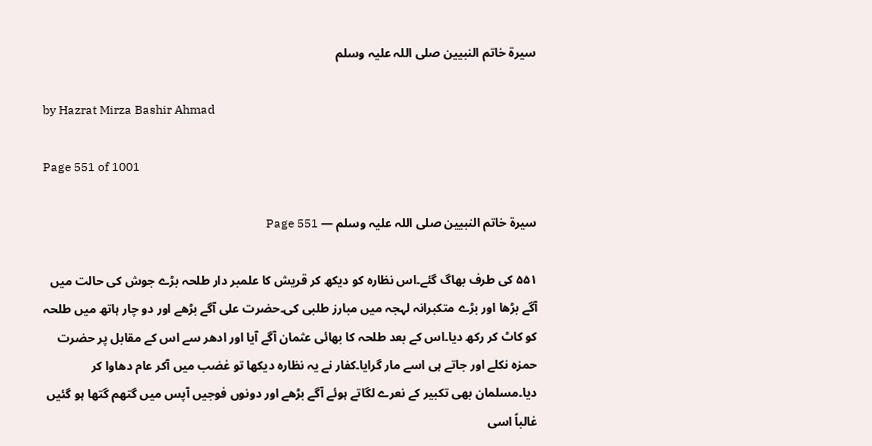سیرۃ خاتم النبیین صلی اللہ علیہ وسلم

by Hazrat Mirza Bashir Ahmad

Page 551 of 1001

سیرۃ خاتم النبیین صلی اللہ علیہ وسلم — Page 551

۵۵۱ کی طرف بھاگ گئے۔اس نظارہ کو دیکھ کر قریش کا علمبر دار طلحہ بڑے جوش کی حالت میں آگے بڑھا اور بڑے متکبرانہ لہجہ میں مبارز طلبی کی۔حضرت علی آگے بڑھے اور دو چار ہاتھ میں طلحہ کو کاٹ کر رکھ دیا۔اس کے بعد طلحہ کا بھائی عثمان آگے آیا اور ادھر سے اس کے مقابل پر حضرت حمزہ نکلے اور جاتے ہی اسے مار گرایا۔کفار نے یہ نظارہ دیکھا تو غضب میں آکر عام دھاوا کر دیا۔مسلمان بھی تکبیر کے نعرے لگاتے ہوئے آگے بڑھے اور دونوں فوجیں آپس میں گتھم گتھا ہو گئیں غالباً اسی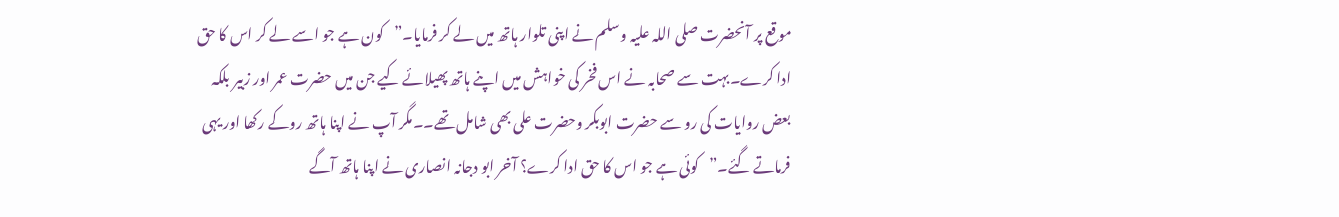موقع پر آنحضرت صلی اللہ علیہ وسلم نے اپنی تلوار ہاتھ میں لے کر فرمایا۔”کون ہے جو اسے لے کر اس کا حق ادا کرے۔بہت سے صحابہ نے اس فخر کی خواہش میں اپنے ہاتھ پھیلائے کیے جن میں حضرت عمر اور زبیر بلکہ بعض روایات کی رو سے حضرت ابوبکر وحضرت علی بھی شامل تھے۔۔مگر آپ نے اپنا ہاتھ روکے رکھا اور یہی فرماتے گئے۔”کوئی ہے جو اس کا حق ادا کرے؟ آخر ابو دجانہ انصاری نے اپنا ہاتھ آگے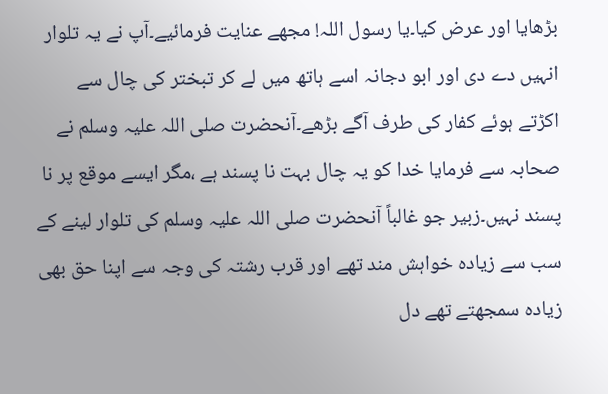بڑھایا اور عرض کیا۔یا رسول اللہ! مجھے عنایت فرمائیے۔آپ نے یہ تلوار انہیں دے دی اور ابو دجانہ اسے ہاتھ میں لے کر تبختر کی چال سے اکڑتے ہوئے کفار کی طرف آگے بڑھے۔آنحضرت صلی اللہ علیہ وسلم نے صحابہ سے فرمایا خدا کو یہ چال بہت نا پسند ہے ،مگر ایسے موقع پر نا پسند نہیں۔زبیر جو غالباً آنحضرت صلی اللہ علیہ وسلم کی تلوار لینے کے سب سے زیادہ خواہش مند تھے اور قرب رشتہ کی وجہ سے اپنا حق بھی زیادہ سمجھتے تھے دل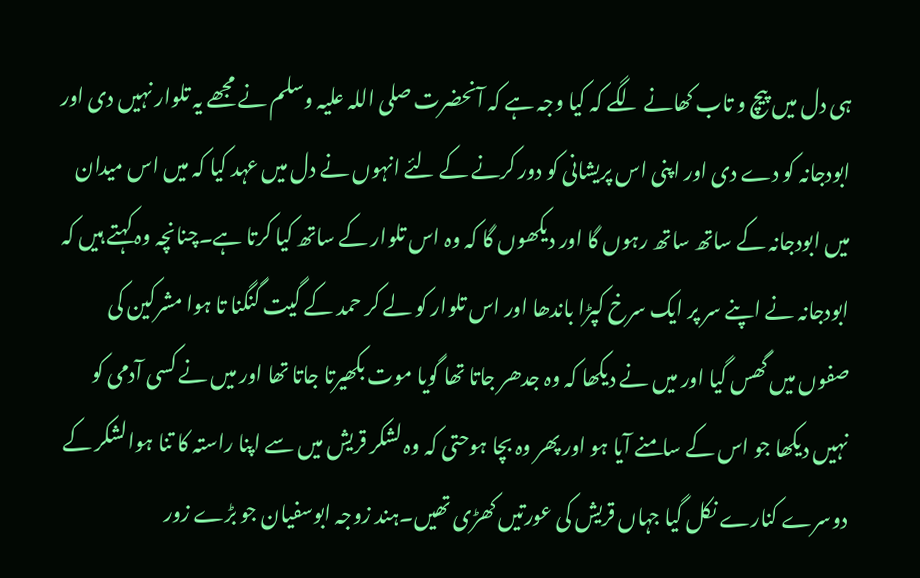ہی دل میں پیچ و تاب کھانے لگے کہ کیا وجہ ہے کہ آنحضرت صلی اللہ علیہ وسلم نے مجھے یہ تلوار نہیں دی اور ابودجانہ کو دے دی اور اپنی اس پریشانی کو دور کرنے کے لئے انہوں نے دل میں عہد کیا کہ میں اس میدان میں ابودجانہ کے ساتھ ساتھ رہوں گا اور دیکھوں گا کہ وہ اس تلوار کے ساتھ کیا کرتا ہے۔چنانچہ وہ کہتے ہیں کہ ابودجانہ نے اپنے سر پر ایک سرخ کپڑا باندھا اور اس تلوار کو لے کر حمد کے گیت گنگنا تا ہوا مشرکین کی صفوں میں گھس گیا اور میں نے دیکھا کہ وہ جدھر جاتا تھا گویا موت بکھیرتا جاتا تھا اور میں نے کسی آدمی کو نہیں دیکھا جو اس کے سامنے آیا ہو اور پھر وہ بچا ہوحتی کہ وہ لشکر قریش میں سے اپنا راستہ کا تنا ہوالشکر کے دوسرے کنارے نکل گیا جہاں قریش کی عورتیں کھڑی تھیں۔ہند زوجہ ابوسفیان جو بڑے زور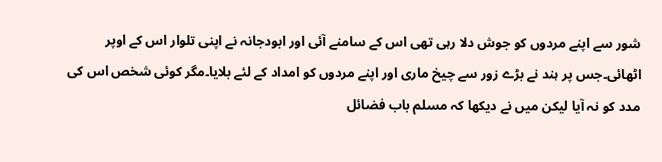شور سے اپنے مردوں کو جوش دلا رہی تھی اس کے سامنے آئی اور ابودجانہ نے اپنی تلوار اس کے اوپر اٹھائی۔جس پر ہند نے بڑے زور سے چیخ ماری اور اپنے مردوں کو امداد کے لئے بلایا۔مگر کوئی شخص اس کی مدد کو نہ آیا لیکن میں نے دیکھا کہ مسلم باب فضائل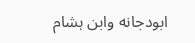ابودجانه وابن ہشام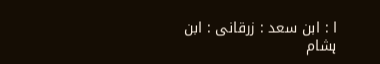ا : ابن سعد : زرقانی : ابن ہشام